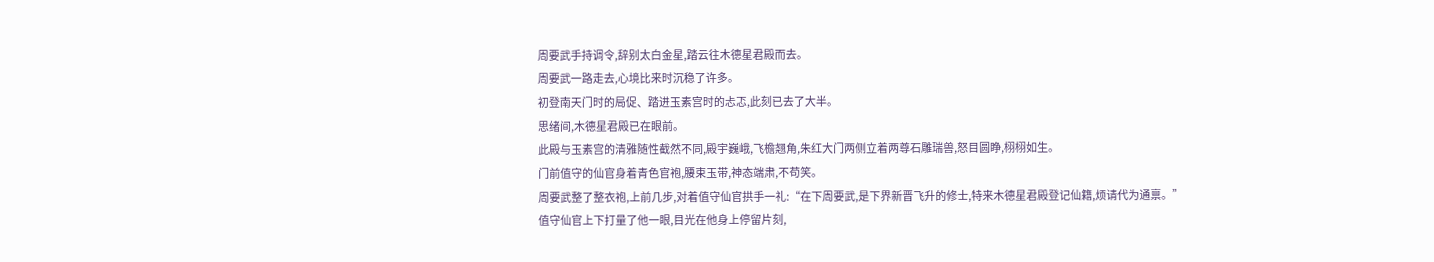周要武手持调令,辞别太白金星,踏云往木德星君殿而去。
周要武一路走去,心境比来时沉稳了许多。
初登南天门时的局促、踏进玉素宫时的忐忑,此刻已去了大半。
思绪间,木德星君殿已在眼前。
此殿与玉素宫的清雅随性截然不同,殿宇巍峨,飞檐翘角,朱红大门两侧立着两尊石雕瑞兽,怒目圆睁,栩栩如生。
门前值守的仙官身着青色官袍,腰束玉带,神态端肃,不苟笑。
周要武整了整衣袍,上前几步,对着值守仙官拱手一礼:“在下周要武,是下界新晋飞升的修士,特来木德星君殿登记仙籍,烦请代为通禀。”
值守仙官上下打量了他一眼,目光在他身上停留片刻,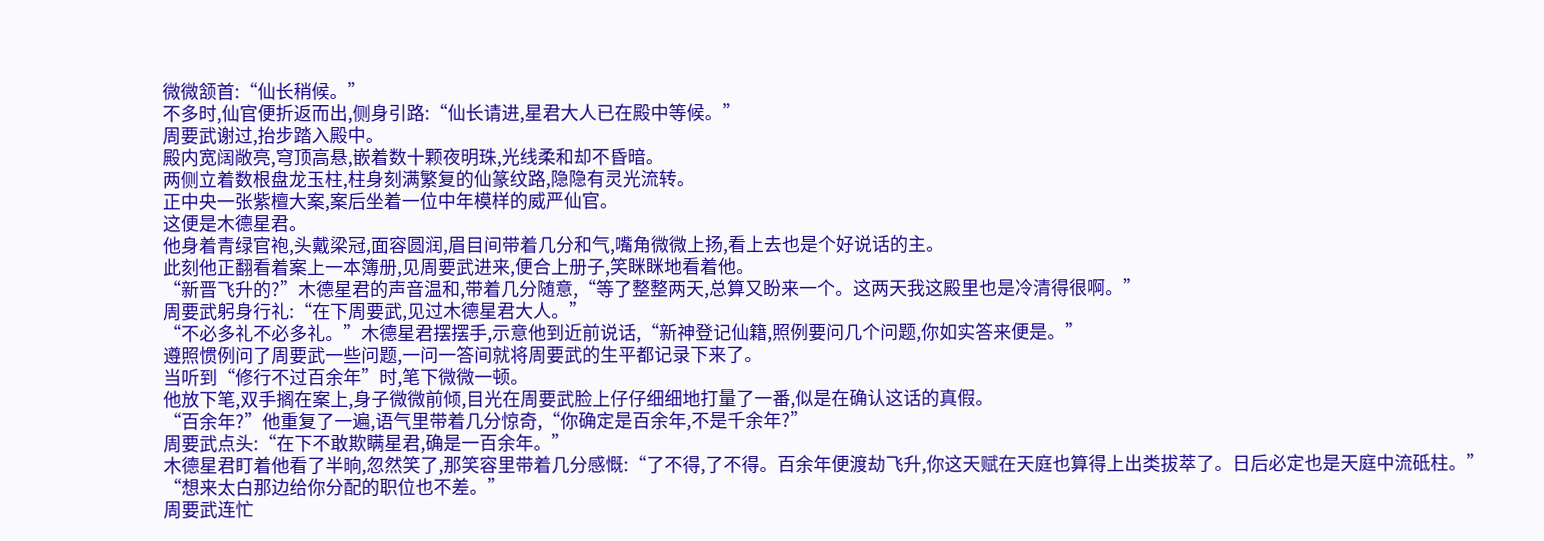微微颔首:“仙长稍候。”
不多时,仙官便折返而出,侧身引路:“仙长请进,星君大人已在殿中等候。”
周要武谢过,抬步踏入殿中。
殿内宽阔敞亮,穹顶高悬,嵌着数十颗夜明珠,光线柔和却不昏暗。
两侧立着数根盘龙玉柱,柱身刻满繁复的仙篆纹路,隐隐有灵光流转。
正中央一张紫檀大案,案后坐着一位中年模样的威严仙官。
这便是木德星君。
他身着青绿官袍,头戴梁冠,面容圆润,眉目间带着几分和气,嘴角微微上扬,看上去也是个好说话的主。
此刻他正翻看着案上一本簿册,见周要武进来,便合上册子,笑眯眯地看着他。
“新晋飞升的?”木德星君的声音温和,带着几分随意,“等了整整两天,总算又盼来一个。这两天我这殿里也是冷清得很啊。”
周要武躬身行礼:“在下周要武,见过木德星君大人。”
“不必多礼不必多礼。”木德星君摆摆手,示意他到近前说话,“新神登记仙籍,照例要问几个问题,你如实答来便是。”
遵照惯例问了周要武一些问题,一问一答间就将周要武的生平都记录下来了。
当听到“修行不过百余年”时,笔下微微一顿。
他放下笔,双手搁在案上,身子微微前倾,目光在周要武脸上仔仔细细地打量了一番,似是在确认这话的真假。
“百余年?”他重复了一遍,语气里带着几分惊奇,“你确定是百余年,不是千余年?”
周要武点头:“在下不敢欺瞒星君,确是一百余年。”
木德星君盯着他看了半晌,忽然笑了,那笑容里带着几分感慨:“了不得,了不得。百余年便渡劫飞升,你这天赋在天庭也算得上出类拔萃了。日后必定也是天庭中流砥柱。”
“想来太白那边给你分配的职位也不差。”
周要武连忙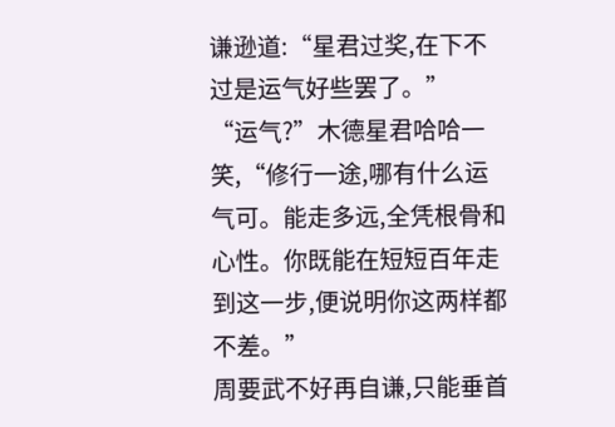谦逊道:“星君过奖,在下不过是运气好些罢了。”
“运气?”木德星君哈哈一笑,“修行一途,哪有什么运气可。能走多远,全凭根骨和心性。你既能在短短百年走到这一步,便说明你这两样都不差。”
周要武不好再自谦,只能垂首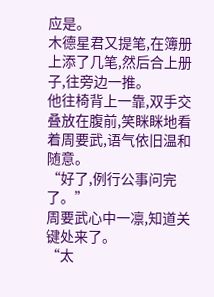应是。
木德星君又提笔,在簿册上添了几笔,然后合上册子,往旁边一推。
他往椅背上一靠,双手交叠放在腹前,笑眯眯地看着周要武,语气依旧温和随意。
“好了,例行公事问完了。”
周要武心中一凛,知道关键处来了。
“太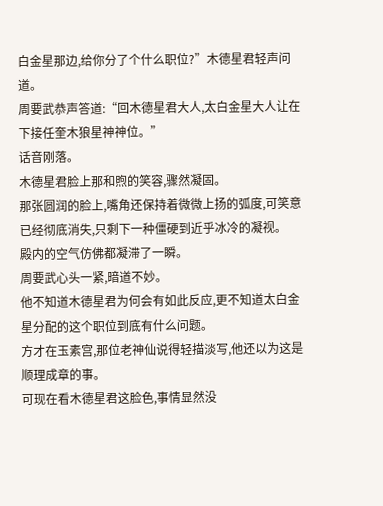白金星那边,给你分了个什么职位?”木德星君轻声问道。
周要武恭声答道:“回木德星君大人,太白金星大人让在下接任奎木狼星神神位。”
话音刚落。
木德星君脸上那和煦的笑容,骤然凝固。
那张圆润的脸上,嘴角还保持着微微上扬的弧度,可笑意已经彻底消失,只剩下一种僵硬到近乎冰冷的凝视。
殿内的空气仿佛都凝滞了一瞬。
周要武心头一紧,暗道不妙。
他不知道木德星君为何会有如此反应,更不知道太白金星分配的这个职位到底有什么问题。
方才在玉素宫,那位老神仙说得轻描淡写,他还以为这是顺理成章的事。
可现在看木德星君这脸色,事情显然没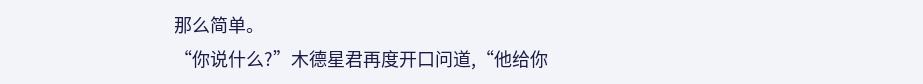那么简单。
“你说什么?”木德星君再度开口问道,“他给你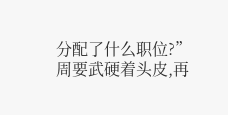分配了什么职位?”
周要武硬着头皮,再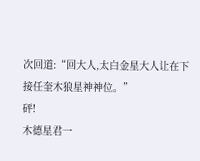次回道:“回大人,太白金星大人让在下接任奎木狼星神神位。”
砰!
木德星君一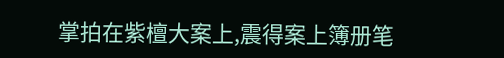掌拍在紫檀大案上,震得案上簿册笔